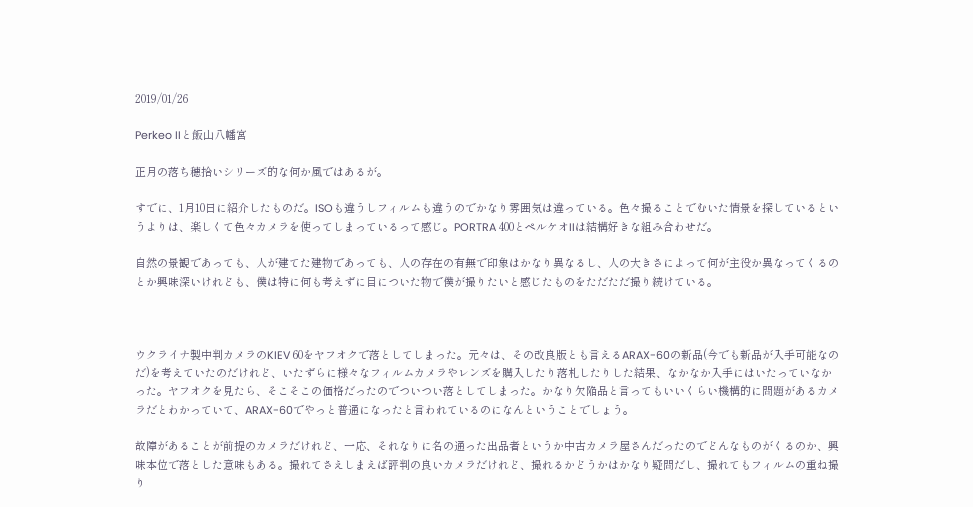2019/01/26

Perkeo IIと飯山八幡宮

正月の落ち穂拾いシリーズ的な何か風ではあるが。

すでに、1月10日に紹介したものだ。ISOも違うしフィルムも違うのでかなり雰囲気は違っている。色々撮ることでむいた情景を探しているというよりは、楽しくて色々カメラを使ってしまっているって感じ。PORTRA 400とペルケオIIは結構好きな組み合わせだ。

自然の景観であっても、人が建てた建物であっても、人の存在の有無で印象はかなり異なるし、人の大きさによって何が主役か異なってくるのとか興味深いけれども、僕は特に何も考えずに目についた物で僕が撮りたいと感じたものをただただ撮り続けている。



ウクライナ製中判カメラのKIEV 60をヤフオクで落としてしまった。元々は、その改良版とも言えるARAX-60の新品(今でも新品が入手可能なのだ)を考えていたのだけれど、いたずらに様々なフィルムカメラやレンズを購入したり落札したりした結果、なかなか入手にはいたっていなかった。ヤフオクを見たら、そこそこの価格だったのでついつい落としてしまった。かなり欠陥品と言ってもいいくらい機構的に問題があるカメラだとわかっていて、ARAX-60でやっと普通になったと言われているのになんということでしょう。

故障があることが前提のカメラだけれど、一応、それなりに名の通った出品者というか中古カメラ屋さんだったのでどんなものがくるのか、興味本位で落とした意味もある。撮れてさえしまえば評判の良いカメラだけれど、撮れるかどうかはかなり疑問だし、撮れてもフィルムの重ね撮り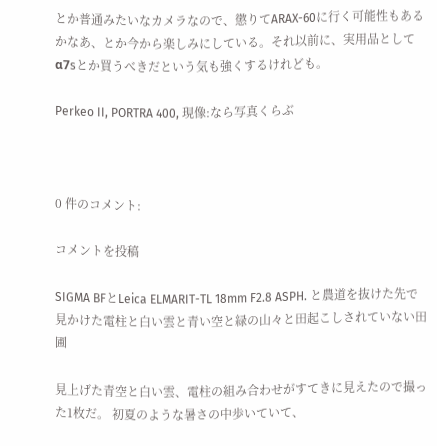とか普通みたいなカメラなので、懲りてARAX-60に行く可能性もあるかなあ、とか今から楽しみにしている。それ以前に、実用品としてα7sとか買うべきだという気も強くするけれども。

Perkeo II, PORTRA 400, 現像:なら写真くらぶ



0 件のコメント:

コメントを投稿

SIGMA BFとLeica ELMARIT-TL 18mm F2.8 ASPH. と農道を抜けた先で見かけた電柱と白い雲と青い空と緑の山々と田起こしされていない田圃

見上げた青空と白い雲、電柱の組み合わせがすてきに見えたので撮った1枚だ。 初夏のような暑さの中歩いていて、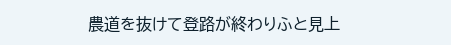農道を抜けて登路が終わりふと見上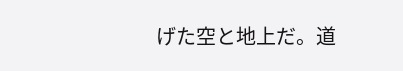げた空と地上だ。道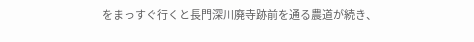をまっすぐ行くと長門深川廃寺跡前を通る農道が続き、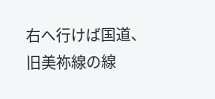右へ行けば国道、旧美祢線の線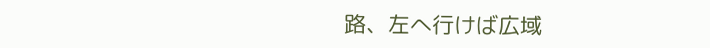路、左へ行けば広域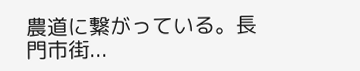農道に繋がっている。長門市街...